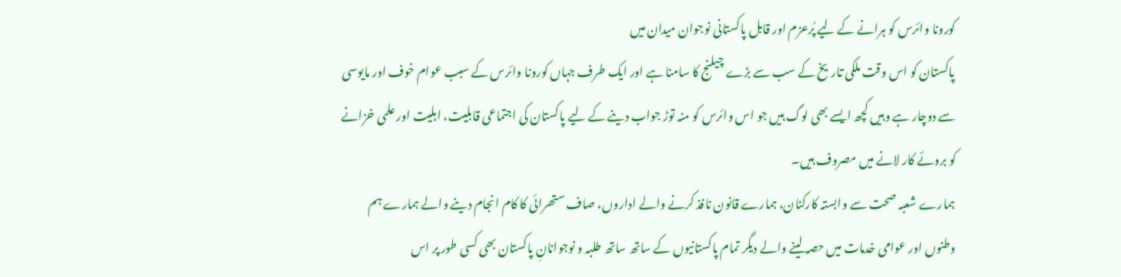کورونا وائرس کو ہرانے کے لیے پُرعزم اور قابل پاکستانی نوجوان میدان میں
پاکستان کو اس وقت ملکی تاریخ کے سب سے بڑے چیلنج کا سامنا ہے اور ایک طرف جہاں کورونا وائرس کے سبب عوام خوف اور مایوسی سے دوچار ہے وہیں کچھ ایسے بھی لوگ ہیں جو اس وائرس کو منہ توڑ جواب دینے کے لیے پاکستان کی اجتماعی قابلیت، اہلیت اور علمی خزانے کو بروئے کار لانے میں مصروف ہیں۔
ہمارے شعبہ صحت سے وابستہ کارکنان، ہمارے قانون نافذ کرنے والے اداروں، صاف ستھرائی کا کام انجام دینے والے ہمارے ہم وطنوں اور عوامی خدمات میں حصہ لینے والے دیگر تمام پاکستانیوں کے ساتھ ساتھ طلبہ و نوجوانانِ پاکستان بھی کسی طور پر اس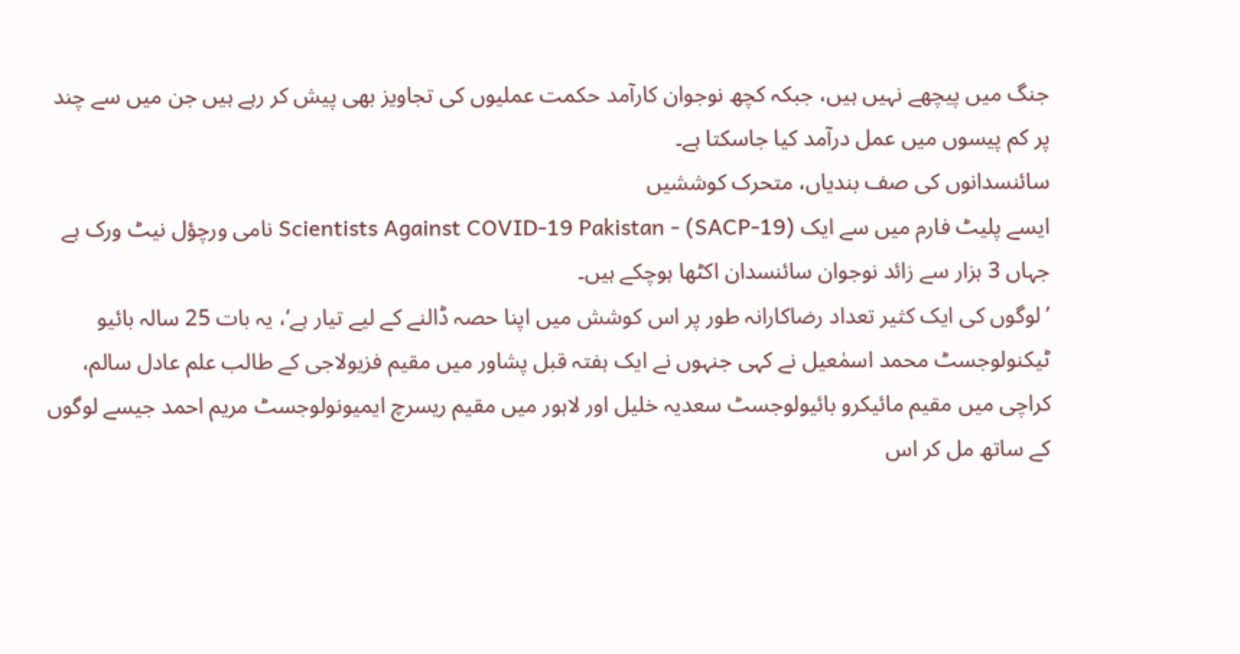جنگ میں پیچھے نہیں ہیں، جبکہ کچھ نوجوان کارآمد حکمت عملیوں کی تجاویز بھی پیش کر رہے ہیں جن میں سے چند پر کم پیسوں میں عمل درآمد کیا جاسکتا ہے۔
سائنسدانوں کی صف بندیاں، متحرک کوششیں
ایسے پلیٹ فارم میں سے ایک (Scientists Against COVID-19 Pakistan - (SACP-19 نامی ورچؤل نیٹ ورک ہے جہاں 3 ہزار سے زائد نوجوان سائنسدان اکٹھا ہوچکے ہیں۔
’لوگوں کی ایک کثیر تعداد رضاکارانہ طور پر اس کوشش میں اپنا حصہ ڈالنے کے لیے تیار ہے‘، یہ بات 25 سالہ بائیو ٹیکنولوجسٹ محمد اسمٰعیل نے کہی جنہوں نے ایک ہفتہ قبل پشاور میں مقیم فزیولاجی کے طالب علم عادل سالم، کراچی میں مقیم مائیکرو بائیولوجسٹ سعدیہ خلیل اور لاہور میں مقیم ریسرچ ایمیونولوجسٹ مریم احمد جیسے لوگوں کے ساتھ مل کر اس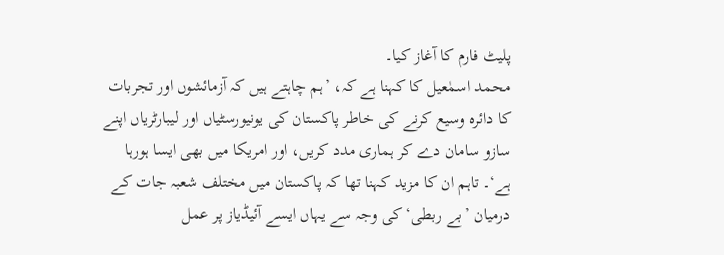پلیٹ فارم کا آغاز کیا۔
محمد اسمٰعیل کا کہنا ہے کہ، ’ہم چاہتے ہیں کہ آزمائشوں اور تجربات کا دائرہ وسیع کرنے کی خاطر پاکستان کی یونیورسٹیاں اور لیبارٹریاں اپنے سازو سامان دے کر ہماری مدد کریں، اور امریکا میں بھی ایسا ہورہا ہے‘۔ تاہم ان کا مزید کہنا تھا کہ پاکستان میں مختلف شعبہ جات کے درمیان ’بے ربطی‘ کی وجہ سے یہاں ایسے آئیڈیاز پر عمل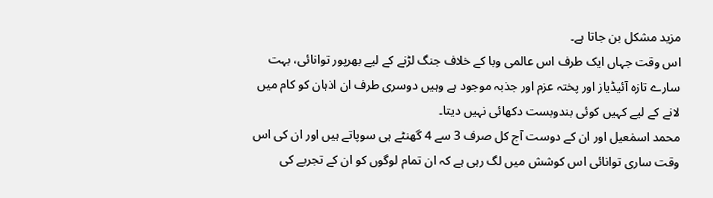مزید مشکل بن جاتا ہے۔
اس وقت جہاں ایک طرف اس عالمی وبا کے خلاف جنگ لڑنے کے لیے بھرپور توانائی، بہت سارے تازہ آئیڈیاز اور پختہ عزم اور جذبہ موجود ہے وہیں دوسری طرف ان اذہان کو کام میں لانے کے لیے کہیں کوئی بندوبست دکھائی نہیں دیتا۔
محمد اسمٰعیل اور ان کے دوست آج کل صرف 3 سے 4 گھنٹے ہی سوپاتے ہیں اور ان کی اس وقت ساری توانائی اس کوشش میں لگ رہی ہے کہ ان تمام لوگوں کو ان کے تجربے کی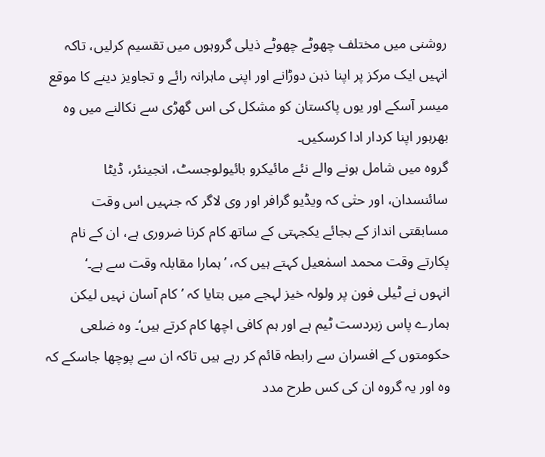روشنی میں مختلف چھوٹے چھوٹے ذیلی گروہوں میں تقسیم کرلیں، تاکہ انہیں ایک مرکز پر اپنا ذہن دوڑانے اور اپنی ماہرانہ رائے و تجاویز دینے کا موقع میسر آسکے اور یوں پاکستان کو مشکل کی اس گھڑی سے نکالنے میں وہ بھرہور اپنا کردار ادا کرسکیں۔
گروہ میں شامل ہونے والے نئے مائیکرو بائیولوجسٹ، انجینئر، ڈیٹا سائنسدان، اور حتٰی کہ ویڈیو گرافر اور وی لاگر کہ جنہیں اس وقت مسابقتی انداز کے بجائے یکجہتی کے ساتھ کام کرنا ضروری ہے، ان کے نام پکارتے وقت محمد اسمٰعیل کہتے ہیں کہ، ’ہمارا مقابلہ وقت سے ہے۔‘
انہوں نے ٹیلی فون پر ولولہ خیز لہجے میں بتایا کہ ’کام آسان نہیں لیکن ہمارے پاس زبردست ٹیم ہے اور ہم کافی اچھا کام کرتے ہیں‘۔ وہ ضلعی حکومتوں کے افسران سے رابطہ قائم کر رہے ہیں تاکہ ان سے پوچھا جاسکے کہ وہ اور یہ گروہ ان کی کس طرح مدد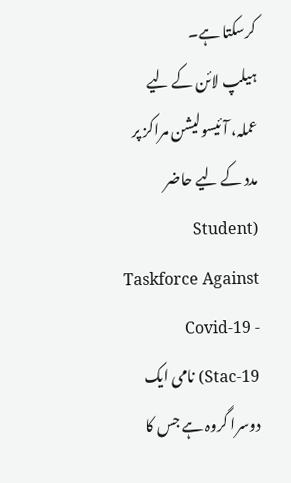کرسکتا ہے۔
ہیلپ لائن کے لیے عملہ، آئیسولیشن مراکز پر مدد کے لیے حاضر
(Student Taskforce Against Covid-19 - (Stac-19 نامی ایک دوسرا گروہ ہے جس کا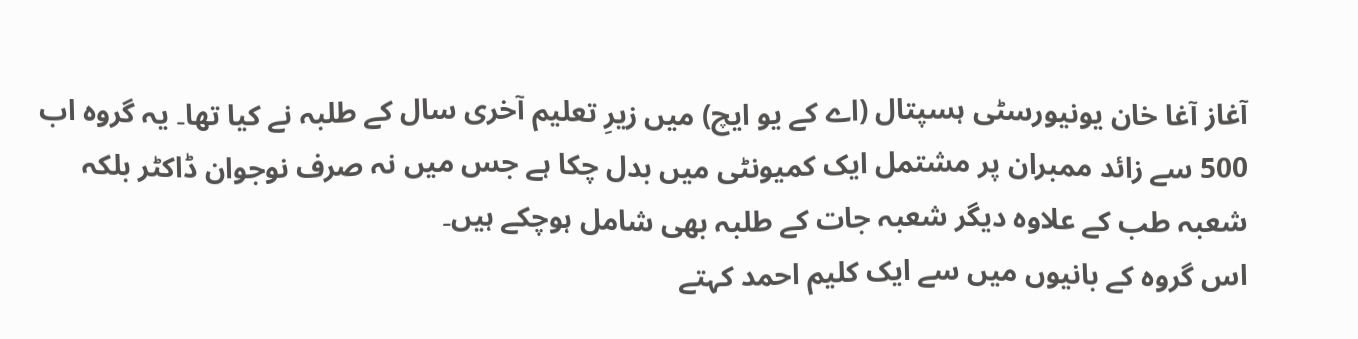آغاز آغا خان یونیورسٹی ہسپتال (اے کے یو ایچ) میں زیرِ تعلیم آخری سال کے طلبہ نے کیا تھا۔ یہ گروہ اب 500 سے زائد ممبران پر مشتمل ایک کمیونٹی میں بدل چکا ہے جس میں نہ صرف نوجوان ڈاکٹر بلکہ شعبہ طب کے علاوہ دیگر شعبہ جات کے طلبہ بھی شامل ہوچکے ہیں۔
اس گروہ کے بانیوں میں سے ایک کلیم احمد کہتے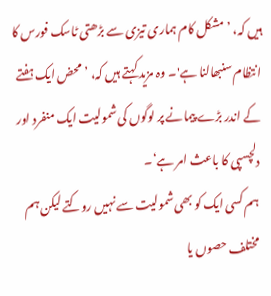ہیں کہ، ’مشکل کام ہماری تیزی سے بڑھتی ٹاسک فورس کا انتظام سنبھالنا ہے'۔ وہ مزید کہتے ہیں کہ، ’محض ایک ہفتے کے اندر بڑے پیمانے پر لوگوں کی شمولیت ایک منفرد اور دلچسپی کا باعث امر ہے‘۔
ہم کسی ایک کو بھی شمولیت سے نہیں روکتے لیکن ہم مختلف حصوں یا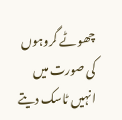چھوٹے گروہوں کی صورت میں انہیں ٹاسک دیتے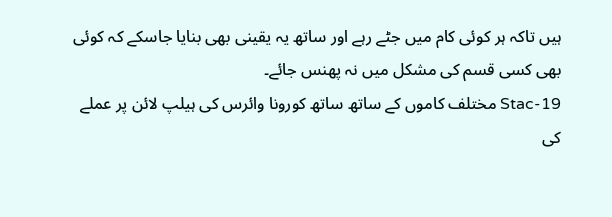ہیں تاکہ ہر کوئی کام میں جٹے رہے اور ساتھ یہ یقینی بھی بنایا جاسکے کہ کوئی بھی کسی قسم کی مشکل میں نہ پھنس جائے۔
Stac-19 مختلف کاموں کے ساتھ ساتھ کورونا وائرس کی ہیلپ لائن پر عملے کی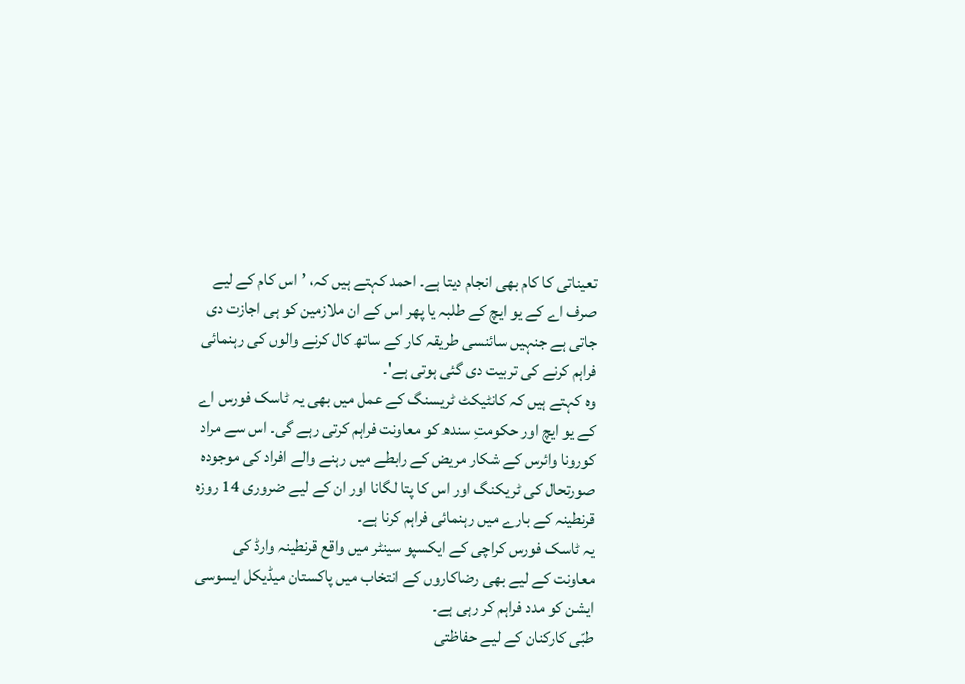تعیناتی کا کام بھی انجام دیتا ہے۔ احمد کہتے ہیں کہ، ’اس کام کے لیے صرف اے کے یو ایچ کے طلبہ یا پھر اس کے ان ملازمین کو ہی اجازت دی جاتی ہے جنہیں سائنسی طریقہ کار کے ساتھ کال کرنے والوں کی رہنمائی فراہم کرنے کی تربیت دی گئی ہوتی ہے'۔
وہ کہتے ہیں کہ کانٹیکٹ ٹریسنگ کے عمل میں بھی یہ ٹاسک فورس اے کے یو ایچ اور حکومتِ سندھ کو معاونت فراہم کرتی رہے گی۔ اس سے مراد کورونا وائرس کے شکار مریض کے رابطے میں رہنے والے افراد کی موجودہ صورتحال کی ٹریکنگ اور اس کا پتا لگانا اور ان کے لیے ضروری 14 روزہ قرنطینہ کے بارے میں رہنمائی فراہم کرنا ہے۔
یہ ٹاسک فورس کراچی کے ایکسپو سینٹر میں واقع قرنطینہ وارڈ کی معاونت کے لیے بھی رضاکاروں کے انتخاب میں پاکستان میڈیکل ایسوسی ایشن کو مدد فراہم کر رہی ہے۔
طبّی کارکنان کے لیے حفاظتی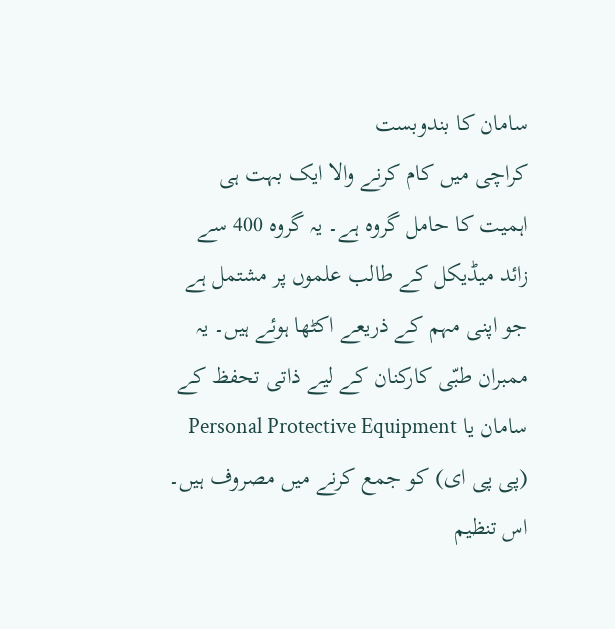سامان کا بندوبست
کراچی میں کام کرنے والا ایک بہت ہی اہمیت کا حامل گروہ ہے۔ یہ گروہ 400 سے زائد میڈیکل کے طالب علموں پر مشتمل ہے جو اپنی مہم کے ذریعے اکٹھا ہوئے ہیں۔ یہ ممبران طبّی کارکنان کے لیے ذاتی تحفظ کے سامان یا Personal Protective Equipment (پی پی ای) کو جمع کرنے میں مصروف ہیں۔
اس تنظیم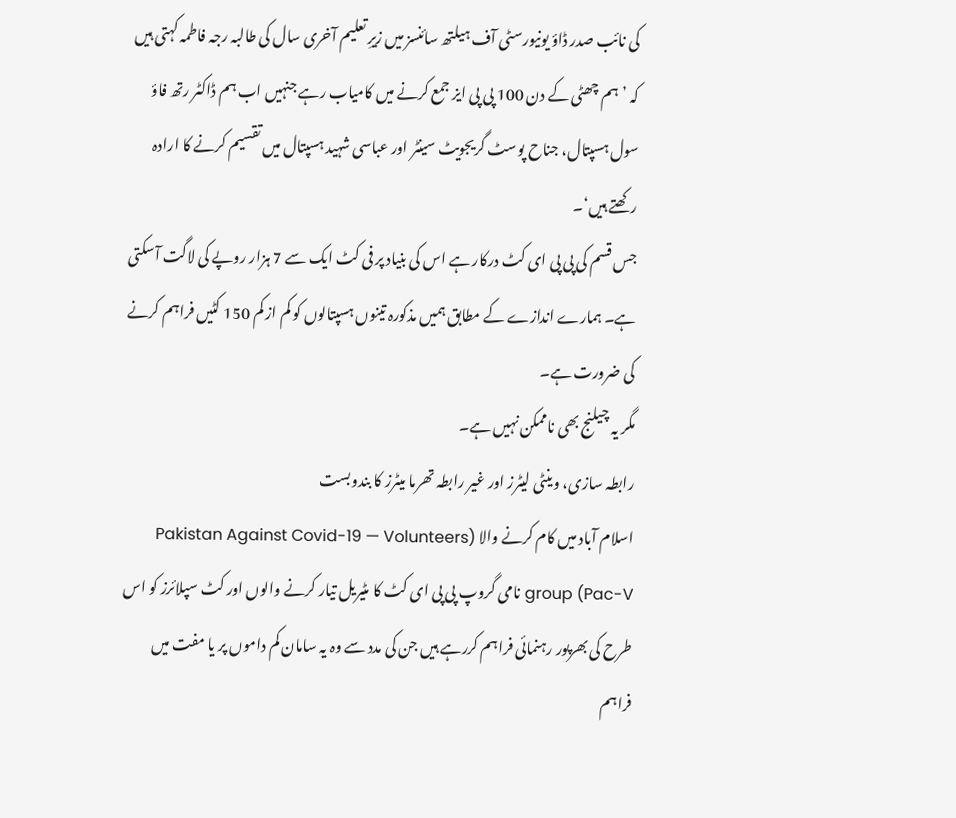کی نائب صدر ڈاؤ یونیورسٹی آف ہیلتھ سائنسز میں زیرِ تعلیم آخری سال کی طالبہ رجہ فاطمہ کہتی ہیں کہ ’ہم چھٹی کے دن 100 پی پی ایز جمع کرنے میں کامیاب رہے جنہیں اب ہم ڈاکٹر رتھ فاؤ سول ہسپتال، جناح پوسٹ گریجویٹ سینٹر اور عباسی شہید ہسپتال میں تقسیم کرنے کا ارادہ رکھتے ہیں‘۔
جس قسم کی پی پی ای کٹ درکار ہے اس کی بنیاد پر فی کٹ ایک سے 7 ہزار روپے کی لاگت آسکتی ہے۔ ہمارے اندازے کے مطابق ہمیں مذکورہ تینوں ہسپتالوں کو کم از کم 150 کٹیں فراہم کرنے کی ضرورت ہے۔
مگر یہ چیلنج بھی ناممکن نہیں ہے۔
رابطہ سازی، وینٹی لیٹرز اور غیر رابطہ تھرما میٹرز کا بندوبست
اسلام آباد میں کام کرنے والا (Pakistan Against Covid-19 — Volunteers group (Pac-V نامی گروپ پی پی ای کٹ کا مٹیریل تیار کرنے والوں اور کٹ سپلائرز کو اس طرح کی بھرپور رہنمائی فراہم کررہے ہیں جن کی مدد سے وہ یہ سامان کم داموں پر یا مفت میں فراہم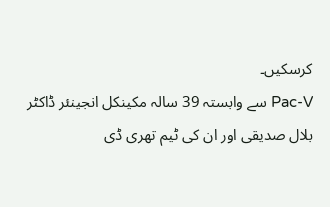کرسکیں۔
Pac-V سے وابستہ 39 سالہ مکینکل انجینئر ڈاکٹر بلال صدیقی اور ان کی ٹیم تھری ڈی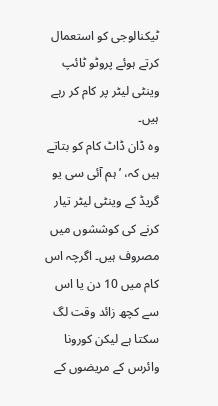ٹیکنالوجی کو استعمال کرتے ہوئے پروٹو ٹائپ وینٹی لیٹر پر کام کر رہے ہیں۔
وہ ڈان ڈاٹ کام کو بتاتے ہیں کہ، ’ہم آئی سی یو گریڈ کے وینٹی لیٹر تیار کرنے کی کوششوں میں مصروف ہیں۔ اگرچہ اس کام میں 10 دن یا اس سے کچھ زائد وقت لگ سکتا ہے لیکن کورونا وائرس کے مریضوں کے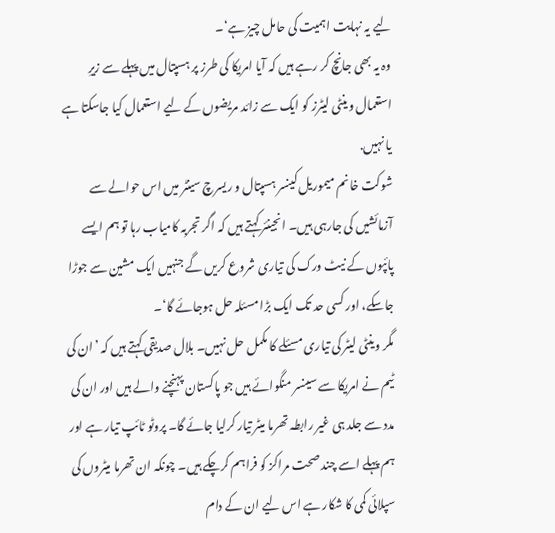لیے یہ نہایت اہمیت کی حامل چیز ہے‘۔
وہ یہ بھی جانچ کر رہے ہیں کہ آیا امریکا کی طرز پر ہسپتال میں پہلے سے زیرِ استعمال وینٹی لیٹرز کو ایک سے زائد مریضوں کے لیے استعمال کیا جاسکتا ہے یا نہیں.
شوکت خانم میموریل کینسر ہسپتال و ریسرچ سینٹر میں اس حوالے سے آزمائشیں کی جارہی ہیں۔ انجینئر کہتے ہیں کہ اگر تجربہ کامیاب رہا تو ہم ایسے پائپوں کے نیٹ ورک کی تیاری شروع کریں گے جنہیں ایک مشین سے جوڑا جاسکے، اور کسی حد تک ایک بڑا مسئلہ حل ہوجائے گا‘۔
مگر وینٹی لیٹر کی تیاری مسئلے کا مکمل حل نہیں۔ بلال صدیقی کہتے ہیں کہ ’ان کی ٹیم نے امریکا سے سینسر منگوائے ہیں جو پاکستان پہنچنے والے ہیں اور ان کی مدد سے جلد ہی غیر رابطہ تھرما میٹر تیار کرلیا جائے گا۔ پروٹو ٹائپ تیار ہے اور ہم پہلے اسے چند صحت مراکز کو فراہم کرچکے ہیں۔ چونکہ ان تھرما میٹروں کی سپلائی کمی کا شکار ہے اس لیے ان کے دام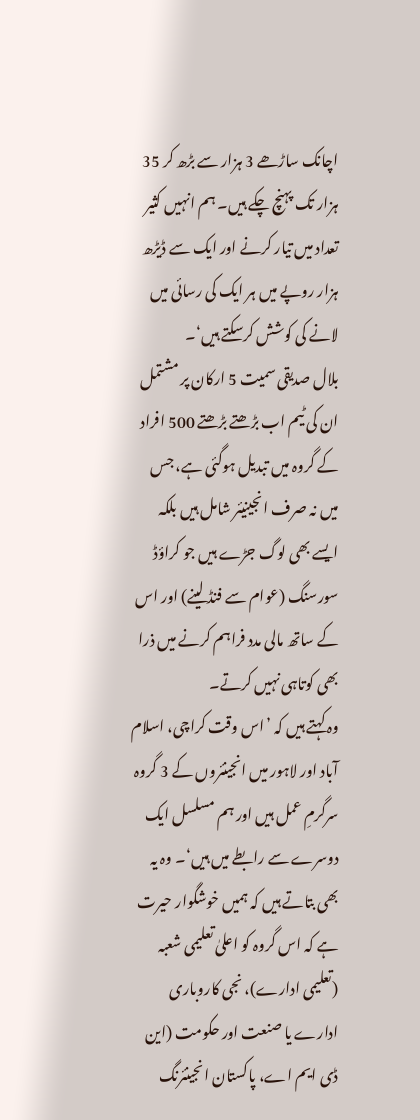اچانک ساڑھے 3 ہزار سے بڑھ کر 35 ہزار تک پہنچ چکے ہیں۔ ہم انہیں کثیر تعداد میں تیار کرنے اور ایک سے ڈیڑھ ہزار روپے میں ہر ایک کی رسائی میں لانے کی کوشش کرسکتے ہیں‘۔
بلال صدیقی سمیت 5 ارکان پر مشتمل ان کی ٹیم اب بڑھتے بڑھتے 500 افراد کے گروہ میں تبدیل ہوگئی ہے، جس میں نہ صرف انجینیئر شامل ہیں بلکہ ایسے بھی لوگ جڑے ہیں جو کراؤڈ سورسنگ (عوام سے فنڈ لینے) اور اس کے ساتھ مالی مدد فراہم کرنے میں ذرا بھی کوتاہی نہیں کرتے۔
وہ کہتے ہیں کہ ’اس وقت کراچی، اسلام آباد اور لاہور میں انجینئروں کے 3 گروہ سرگرمِ عمل ہیں اور ہم مسلسل ایک دوسرے سے رابطے میں ہیں‘۔ وہ یہ بھی بتاتے ہیں کہ ہمیں خوشگوار حیرت ہے کہ اس گروہ کو اعلیٰ تعلیمی شعبہ (تعلیمی ادارے)، نجی کاروباری ادارے یا صنعت اور حکومت (این ڈی ایم اے، پاکستان انجینئرنگ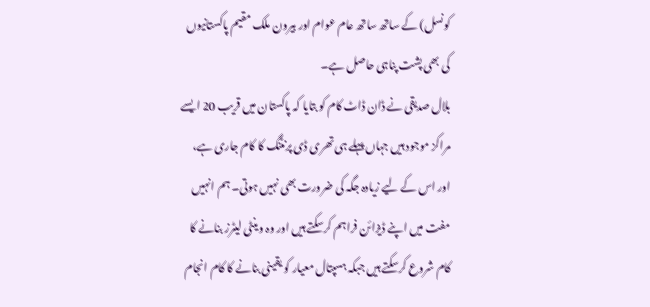کونسل) کے ساتھ ساتھ عام عوام اور بیرون ملک مقیم پاکستانیوں کی بھی پشت پناہی حاصل ہے۔
بلال صدیقی نے ڈان ڈاٹ کام کو بتایا کہ پاکستان میں قریب 20 ایسے مراکز موجود ہیں جہاں پہلے ہی تھری ڈی پرنٹنگ کا کام جاری ہے، اور اس کے لیے زیادہ جگہ کی ضرورت بھی نہیں ہوتی۔ ہم انہیں مفت میں اپنے ڈیزائن فراہم کرسکتے ہیں اور وہ وینٹی لیٹرز بنانے کا کام شروع کرسکتے ہیں جبکہ ہسپتال معیار کو یقینی بنانے کا کام انجام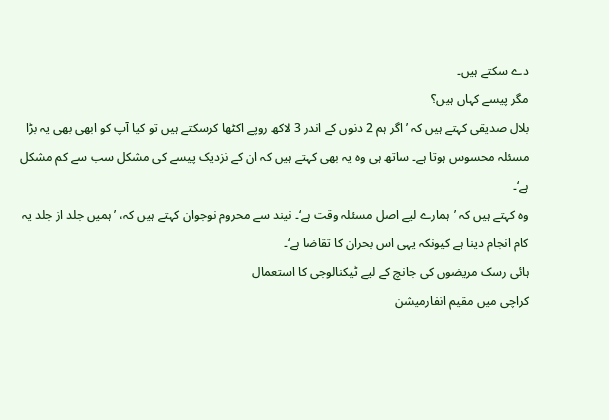دے سکتے ہیں۔
مگر پیسے کہاں ہیں؟
بلال صدیقی کہتے ہیں کہ ’اگر ہم 2 دنوں کے اندر 3 لاکھ روپے اکٹھا کرسکتے ہیں تو کیا آپ کو ابھی بھی یہ بڑا مسئلہ محسوس ہوتا ہے۔ ساتھ ہی وہ یہ بھی کہتے ہیں کہ ان کے نزدیک پیسے کی مشکل سب سے کم مشکل ہے‘۔
وہ کہتے ہیں کہ ’ہمارے لیے اصل مسئلہ وقت ہے‘۔ نیند سے محروم نوجوان کہتے ہیں کہ، ’ہمیں جلد از جلد یہ کام انجام دینا ہے کیونکہ یہی اس بحران کا تقاضا ہے‘۔
ہائی رسک مریضوں کی جانچ کے لیے ٹیکنالوجی کا استعمال
کراچی میں مقیم انفارمیشن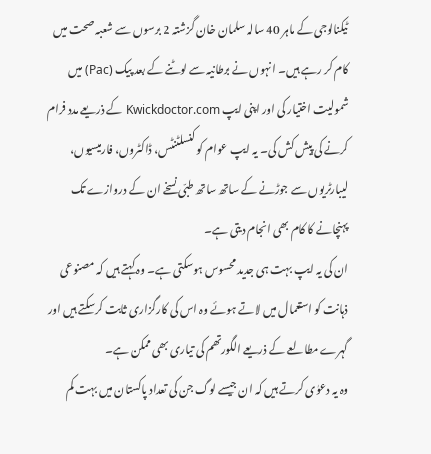ٹیکنالوجی کے ماہر 40 سالہ سلمان خان گزشتہ 2 برسوں سے شعبہ صحت میں کام کر رہے ہیں۔ انہوں نے برطانیہ سے لوٹنے کے بعد پیک (Pac) میں شمولیت اختیار کی اور اپنی ایپ Kwickdoctor.com کے ذریعے مدد فرام کرنے کی پیش کش کی۔ یہ ایپ عوام کو کنسلٹنٹس، ڈاکٹروں، فارمیسیوں، لیبارٹریوں سے جوڑنے کے ساتھ ساتھ طبّی نسخے ان کے دروازے تک پہنچانے کا کام بھی انجام دیتی ہے۔
ان کی یہ ایپ بہت ہی جدید محسوس ہوسکتی ہے۔ وہ کہتے ہیں کہ مصنوعی ذہانت کو استعمال میں لاتے ہوئے وہ اس کی کارگزاری ثابت کرسکتے ہیں اور گہرے مطالعے کے ذریعے الگورتھم کی تیاری بھی ممکن ہے۔
وہ یہ دعوٰی کرتے ہیں کہ ان جیسے لوگ جن کی تعداد پاکستان میں بہت کم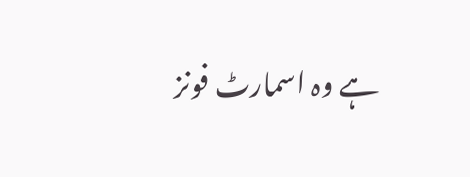ہے وہ اسمارٹ فونز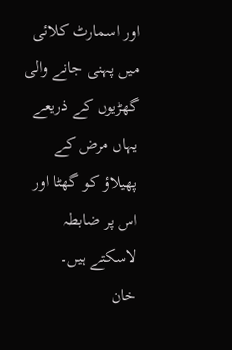اور اسمارٹ کلائی میں پہنی جانے والی گھڑیوں کے ذریعے یہاں مرض کے پھیلاؤ کو گھٹا اور اس پر ضابطہ لاسکتے ہیں۔
خان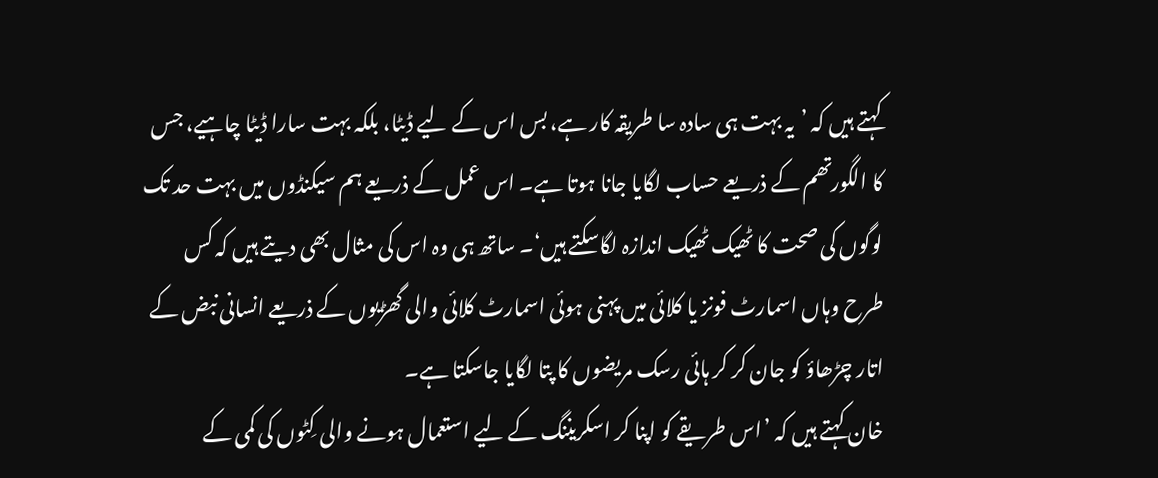کہتے ہیں کہ ’یہ بہت ہی سادہ سا طریقہ کار ہے، بس اس کے لیے ڈیٹا، بلکہ بہت سارا ڈیٹا چاہیے، جس کا الگورتھم کے ذریعے حساب لگایا جانا ہوتا ہے۔ اس عمل کے ذریعے ہم سیکنڈوں میں بہت حد تک لوگوں کی صحت کا ٹھیک ٹھیک اندازہ لگاسکتے ہیں‘۔ ساتھ ہی وہ اس کی مثال بھی دیتے ہیں کہ کس طرح وہاں اسمارٹ فونز یا کلائی میں پہنی ہوئی اسمارٹ کلائی والی گھڑیوں کے ذریعے انسانی نبض کے اتار چڑھاؤ کو جان کر کر ہائی رسک مریضوں کا پتا لگایا جاسکتا ہے۔
خان کہتے ہیں کہ ’اس طریقے کو اپنا کر اسکریننگ کے لیے استعمال ہونے والی کِٹوں کی کمی کے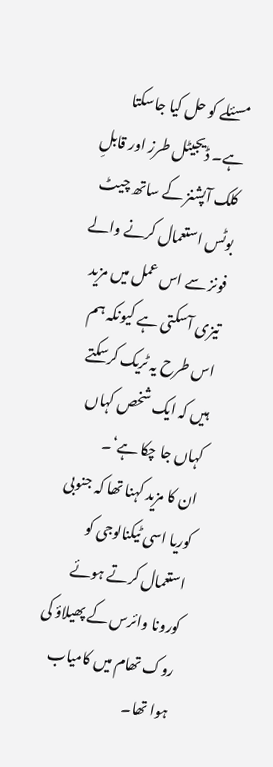مسئلے کو حل کیا جاسکتا ہے۔ ڈیجیٹل طرز اور قابلِ کلک آپشنز کے ساتھ چیٹ بوٹس استعمال کرنے والے فونز سے اس عمل میں مزید تیزی آسکتی ہے کیونکہ ہم اس طرح یہ ٹریک کرسکتے ہیں کہ ایک شخص کہاں کہاں جا چکا ہے‘۔
ان کا مزید کہنا تھا کہ جنوبی کوریا اسی ٹیکنالوجی کو استعمال کرتے ہوئے کورونا وائرس کے پھیلاؤ کی روک تھام میں کامیاب ہوا تھا۔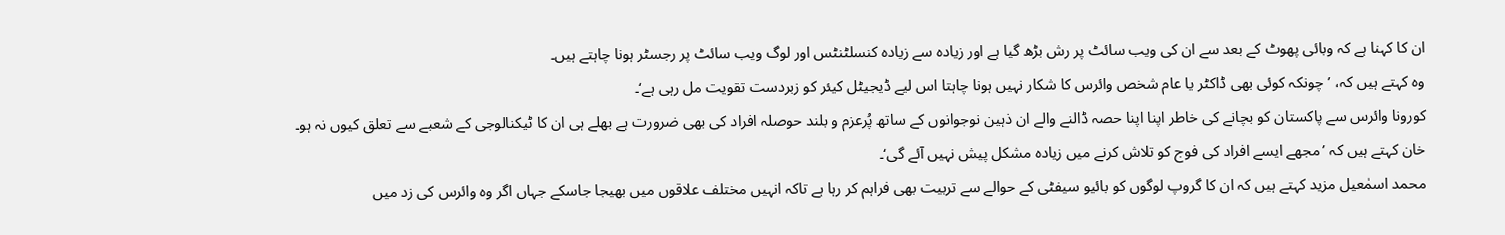ان کا کہنا ہے کہ وبائی پھوٹ کے بعد سے ان کی ویب سائٹ پر رش بڑھ گیا ہے اور زیادہ سے زیادہ کنسلٹنٹس اور لوگ ویب سائٹ پر رجسٹر ہونا چاہتے ہیں۔
وہ کہتے ہیں کہ، ’چونکہ کوئی بھی ڈاکٹر یا عام شخص وائرس کا شکار نہیں ہونا چاہتا اس لیے ڈیجیٹل کیئر کو زبردست تقویت مل رہی ہے‘۔
کورونا وائرس سے پاکستان کو بچانے کی خاطر اپنا اپنا حصہ ڈالنے والے ان ذہین نوجوانوں کے ساتھ پُرعزم و بلند حوصلہ افراد کی بھی ضرورت ہے بھلے ہی ان کا ٹیکنالوجی کے شعبے سے تعلق کیوں نہ ہو۔
خان کہتے ہیں کہ ’مجھے ایسے افراد کی فوج کو تلاش کرنے میں زیادہ مشکل پیش نہیں آئے گی‘۔
محمد اسمٰعیل مزید کہتے ہیں کہ ان کا گروپ لوگوں کو بائیو سیفٹی کے حوالے سے تربیت بھی فراہم کر رہا ہے تاکہ انہیں مختلف علاقوں میں بھیجا جاسکے جہاں اگر وہ وائرس کی زد میں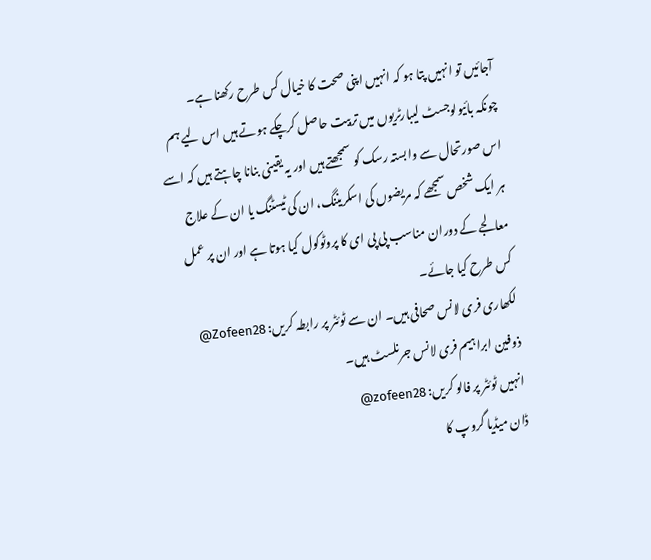آجائیں تو انہیں پتا ہو کہ انہیں اپنی صحت کا خیال کس طرح رکھنا ہے۔
چونکہ بائیولوجسٹ لیبارٹریوں میں تربیت حاصل کرچکے ہوتے ہیں اس لیے ہم اس صورتحال سے وابستہ رسک کو سمجھتے ہیں اور یہ یقینی بنانا چاہتے ہیں کہ اسے ہر ایک شخص سمجھے کہ مریضوں کی اسکریننگ، ان کی ٹیسٹنگ یا ان کے علاج معالجے کے دوران مناسب پی پی ای کا پروٹوکول کیا ہوتا ہے اور ان پر عمل کس طرح کیا جائے۔
لکھاری فری لانس صحافی ہیں۔ ان سے ٹوئٹر پر رابطہ کریں: Zofeen28@
ذوفین ابراہیم فری لانس جرنلسٹ ہیں۔
انہیں ٹوئٹر پر فالو کریں: zofeen28@
ڈان میڈیا گروپ کا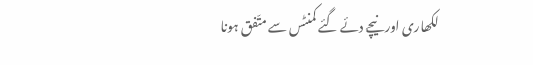لکھاری اور نیچے دئے گئے کمنٹس سے متّفق ہونا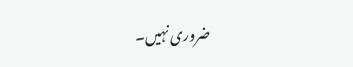ضروری نہیں۔